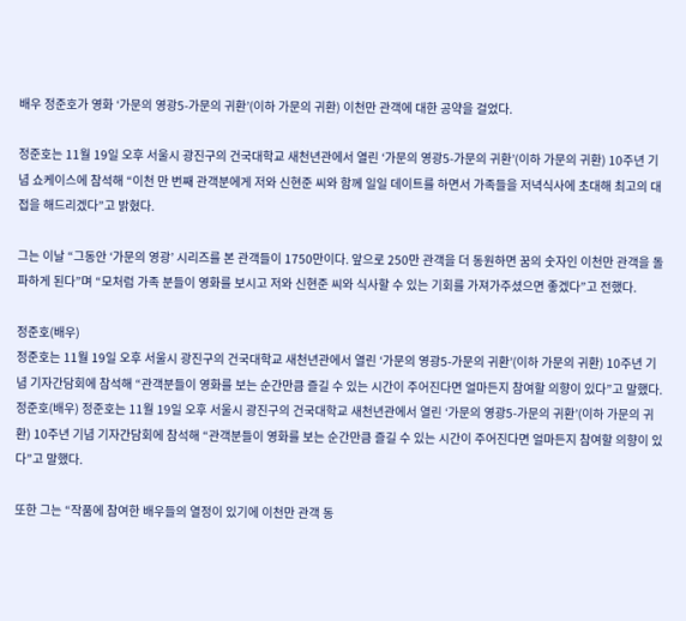배우 정준호가 영화 ‘가문의 영광5-가문의 귀환’(이하 가문의 귀환) 이천만 관객에 대한 공약을 걸었다.

정준호는 11월 19일 오후 서울시 광진구의 건국대학교 새천년관에서 열린 ‘가문의 영광5-가문의 귀환’(이하 가문의 귀환) 10주년 기념 쇼케이스에 참석해 “이천 만 번째 관객분에게 저와 신현준 씨와 함께 일일 데이트를 하면서 가족들을 저녁식사에 초대해 최고의 대접을 해드리겠다”고 밝혔다.

그는 이날 “그동안 ‘가문의 영광’ 시리즈를 본 관객들이 1750만이다. 앞으로 250만 관객을 더 동원하면 꿈의 숫자인 이천만 관객을 돌파하게 된다”며 “모처럼 가족 분들이 영화를 보시고 저와 신현준 씨와 식사할 수 있는 기회를 가져가주셨으면 좋겠다”고 전했다.

정준호(배우)
정준호는 11월 19일 오후 서울시 광진구의 건국대학교 새천년관에서 열린 ‘가문의 영광5-가문의 귀환’(이하 가문의 귀환) 10주년 기념 기자간담회에 참석해 “관객분들이 영화를 보는 순간만큼 즐길 수 있는 시간이 주어진다면 얼마든지 참여할 의향이 있다”고 말했다.
정준호(배우) 정준호는 11월 19일 오후 서울시 광진구의 건국대학교 새천년관에서 열린 ‘가문의 영광5-가문의 귀환’(이하 가문의 귀환) 10주년 기념 기자간담회에 참석해 “관객분들이 영화를 보는 순간만큼 즐길 수 있는 시간이 주어진다면 얼마든지 참여할 의향이 있다”고 말했다.

또한 그는 “작품에 참여한 배우들의 열정이 있기에 이천만 관객 동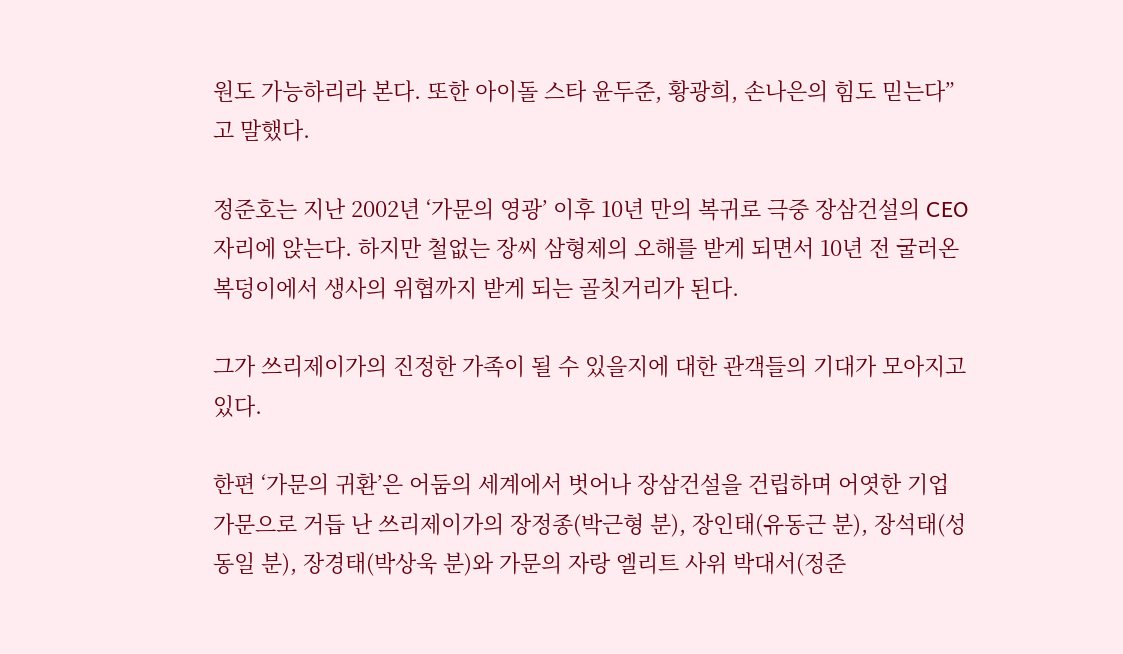원도 가능하리라 본다. 또한 아이돌 스타 윤두준, 황광희, 손나은의 힘도 믿는다”고 말했다.

정준호는 지난 2002년 ‘가문의 영광’ 이후 10년 만의 복귀로 극중 장삼건설의 CEO 자리에 앉는다. 하지만 철없는 장씨 삼형제의 오해를 받게 되면서 10년 전 굴러온 복덩이에서 생사의 위협까지 받게 되는 골칫거리가 된다.

그가 쓰리제이가의 진정한 가족이 될 수 있을지에 대한 관객들의 기대가 모아지고 있다.

한편 ‘가문의 귀환’은 어둠의 세계에서 벗어나 장삼건설을 건립하며 어엿한 기업 가문으로 거듭 난 쓰리제이가의 장정종(박근형 분), 장인태(유동근 분), 장석태(성동일 분), 장경태(박상욱 분)와 가문의 자랑 엘리트 사위 박대서(정준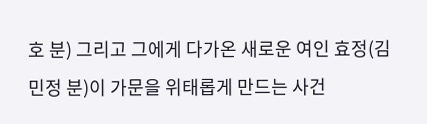호 분) 그리고 그에게 다가온 새로운 여인 효정(김민정 분)이 가문을 위태롭게 만드는 사건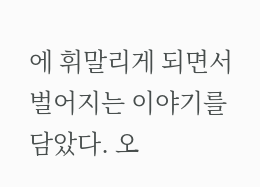에 휘말리게 되면서 벌어지는 이야기를 담았다. 오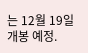는 12월 19일 개봉 예정.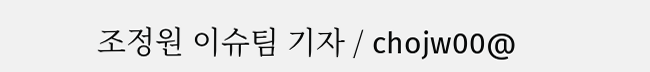조정원 이슈팀 기자 / chojw00@